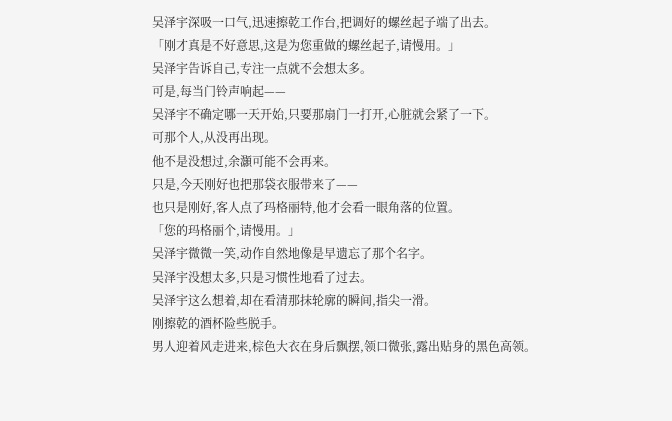吴泽宇深吸一口气,迅速擦乾工作台,把调好的螺丝起子端了出去。
「刚才真是不好意思,这是为您重做的螺丝起子,请慢用。」
吴泽宇告诉自己,专注一点就不会想太多。
可是,每当门铃声响起——
吴泽宇不确定哪一天开始,只要那扇门一打开,心脏就会紧了一下。
可那个人,从没再出现。
他不是没想过,余灝可能不会再来。
只是,今天刚好也把那袋衣服带来了——
也只是刚好,客人点了玛格丽特,他才会看一眼角落的位置。
「您的玛格丽个,请慢用。」
吴泽宇微微一笑,动作自然地像是早遗忘了那个名字。
吴泽宇没想太多,只是习惯性地看了过去。
吴泽宇这么想着,却在看清那抹轮廓的瞬间,指尖一滑。
刚擦乾的酒杯险些脱手。
男人迎着风走进来,棕色大衣在身后飘摆,领口微张,露出贴身的黑色高领。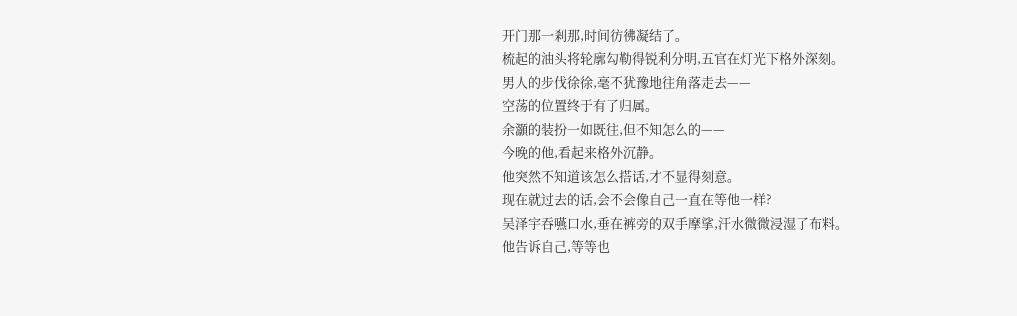开门那一剎那,时间彷彿凝结了。
梳起的油头将轮廓勾勒得锐利分明,五官在灯光下格外深刻。
男人的步伐徐徐,毫不犹豫地往角落走去——
空荡的位置终于有了归属。
余灝的装扮一如既往,但不知怎么的——
今晚的他,看起来格外沉静。
他突然不知道该怎么搭话,才不显得刻意。
现在就过去的话,会不会像自己一直在等他一样?
吴泽宇吞嚥口水,垂在裤旁的双手摩挲,汗水微微浸湿了布料。
他告诉自己,等等也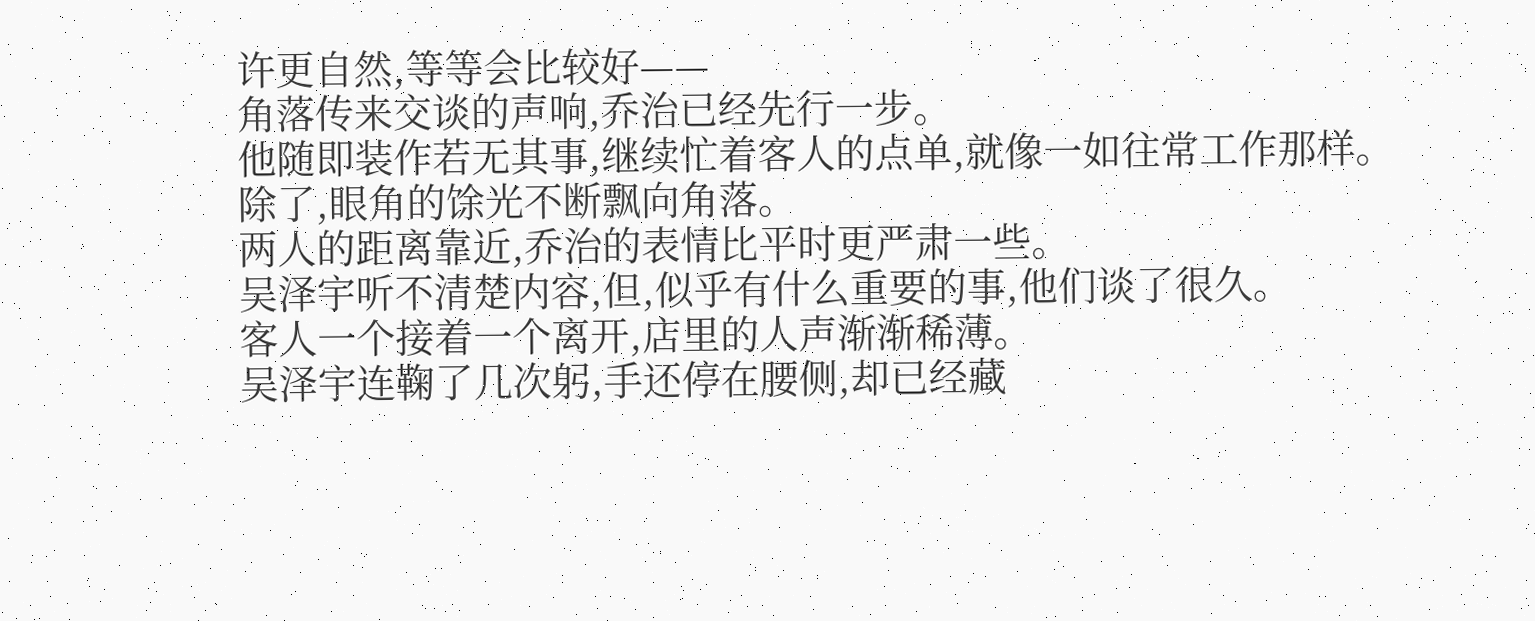许更自然,等等会比较好——
角落传来交谈的声响,乔治已经先行一步。
他随即装作若无其事,继续忙着客人的点单,就像一如往常工作那样。
除了,眼角的馀光不断飘向角落。
两人的距离靠近,乔治的表情比平时更严肃一些。
吴泽宇听不清楚内容,但,似乎有什么重要的事,他们谈了很久。
客人一个接着一个离开,店里的人声渐渐稀薄。
吴泽宇连鞠了几次躬,手还停在腰侧,却已经藏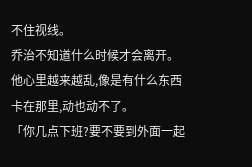不住视线。
乔治不知道什么时候才会离开。
他心里越来越乱,像是有什么东西卡在那里,动也动不了。
「你几点下班?要不要到外面一起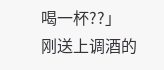喝一杯??」
刚送上调酒的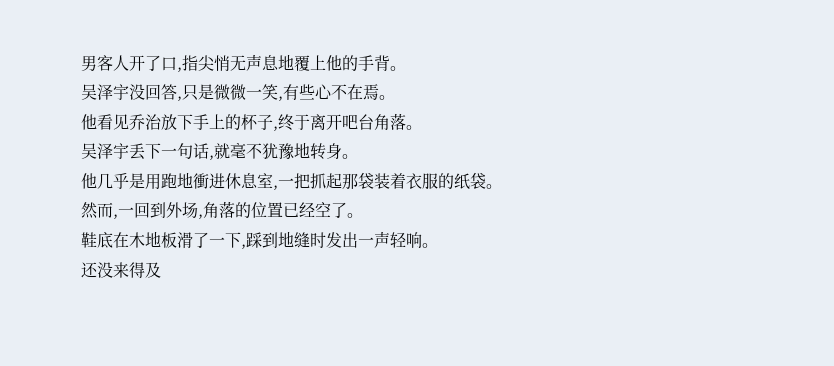男客人开了口,指尖悄无声息地覆上他的手背。
吴泽宇没回答,只是微微一笑,有些心不在焉。
他看见乔治放下手上的杯子,终于离开吧台角落。
吴泽宇丢下一句话,就毫不犹豫地转身。
他几乎是用跑地衝进休息室,一把抓起那袋装着衣服的纸袋。
然而,一回到外场,角落的位置已经空了。
鞋底在木地板滑了一下,踩到地缝时发出一声轻响。
还没来得及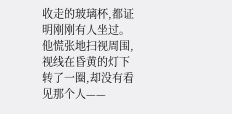收走的玻璃杯,都证明刚刚有人坐过。
他慌张地扫视周围,视线在昏黄的灯下转了一圈,却没有看见那个人——